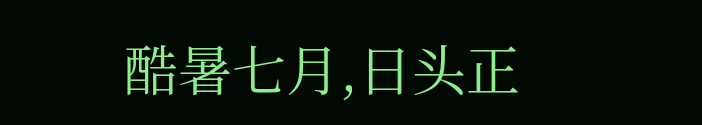酷暑七月,日头正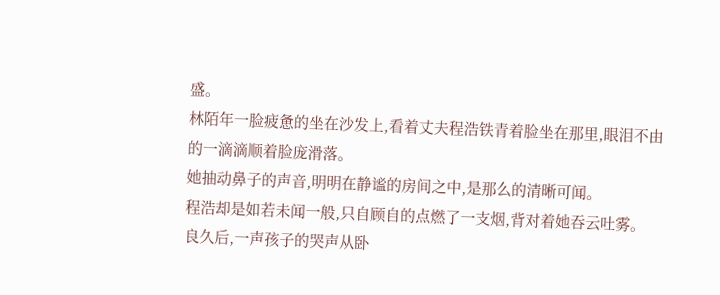盛。
林陌年一脸疲惫的坐在沙发上,看着丈夫程浩铁青着脸坐在那里,眼泪不由的一滴滴顺着脸庞滑落。
她抽动鼻子的声音,明明在静谧的房间之中,是那么的清晰可闻。
程浩却是如若未闻一般,只自顾自的点燃了一支烟,背对着她吞云吐雾。
良久后,一声孩子的哭声从卧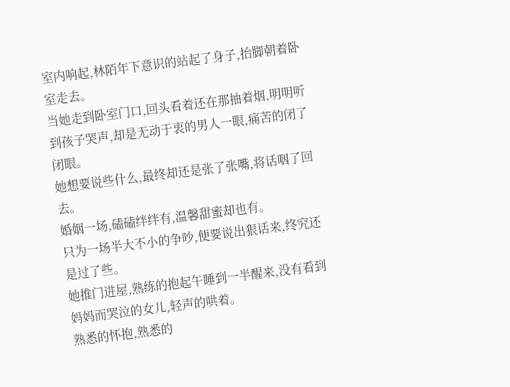室内响起,林陌年下意识的站起了身子,抬脚朝着卧室走去。
当她走到卧室门口,回头看着还在那抽着烟,明明听到孩子哭声,却是无动于衷的男人一眼,痛苦的闭了闭眼。
她想要说些什么,最终却还是张了张嘴,将话咽了回去。
婚姻一场,磕磕绊绊有,温馨甜蜜却也有。
只为一场半大不小的争吵,便要说出狠话来,终究还是过了些。
她推门进屋,熟练的抱起午睡到一半醒来,没有看到妈妈而哭泣的女儿,轻声的哄着。
熟悉的怀抱,熟悉的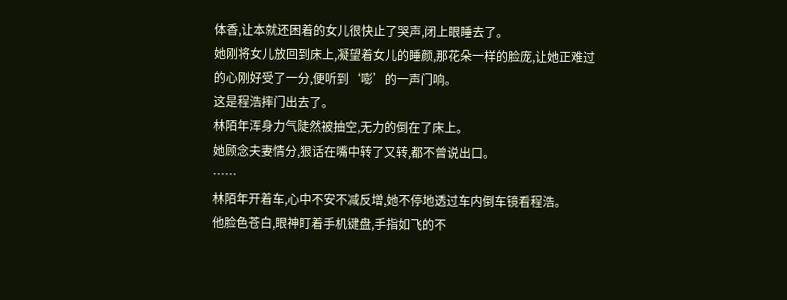体香,让本就还困着的女儿很快止了哭声,闭上眼睡去了。
她刚将女儿放回到床上,凝望着女儿的睡颜,那花朵一样的脸庞,让她正难过的心刚好受了一分,便听到‘嘭’的一声门响。
这是程浩摔门出去了。
林陌年浑身力气陡然被抽空,无力的倒在了床上。
她顾念夫妻情分,狠话在嘴中转了又转,都不曾说出口。
……
林陌年开着车,心中不安不减反增,她不停地透过车内倒车镜看程浩。
他脸色苍白,眼神盯着手机键盘,手指如飞的不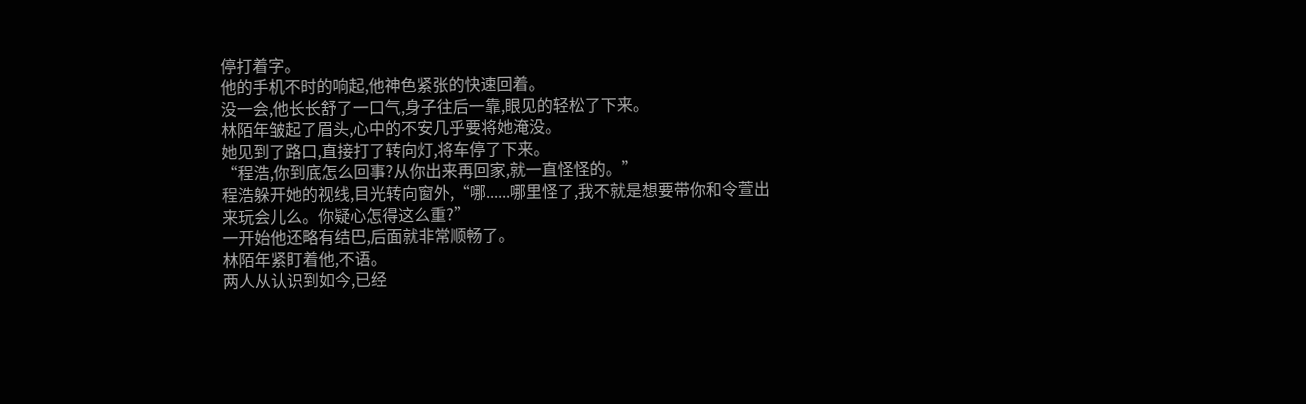停打着字。
他的手机不时的响起,他神色紧张的快速回着。
没一会,他长长舒了一口气,身子往后一靠,眼见的轻松了下来。
林陌年皱起了眉头,心中的不安几乎要将她淹没。
她见到了路口,直接打了转向灯,将车停了下来。
“程浩,你到底怎么回事?从你出来再回家,就一直怪怪的。”
程浩躲开她的视线,目光转向窗外,“哪......哪里怪了,我不就是想要带你和令萱出来玩会儿么。你疑心怎得这么重?”
一开始他还略有结巴,后面就非常顺畅了。
林陌年紧盯着他,不语。
两人从认识到如今,已经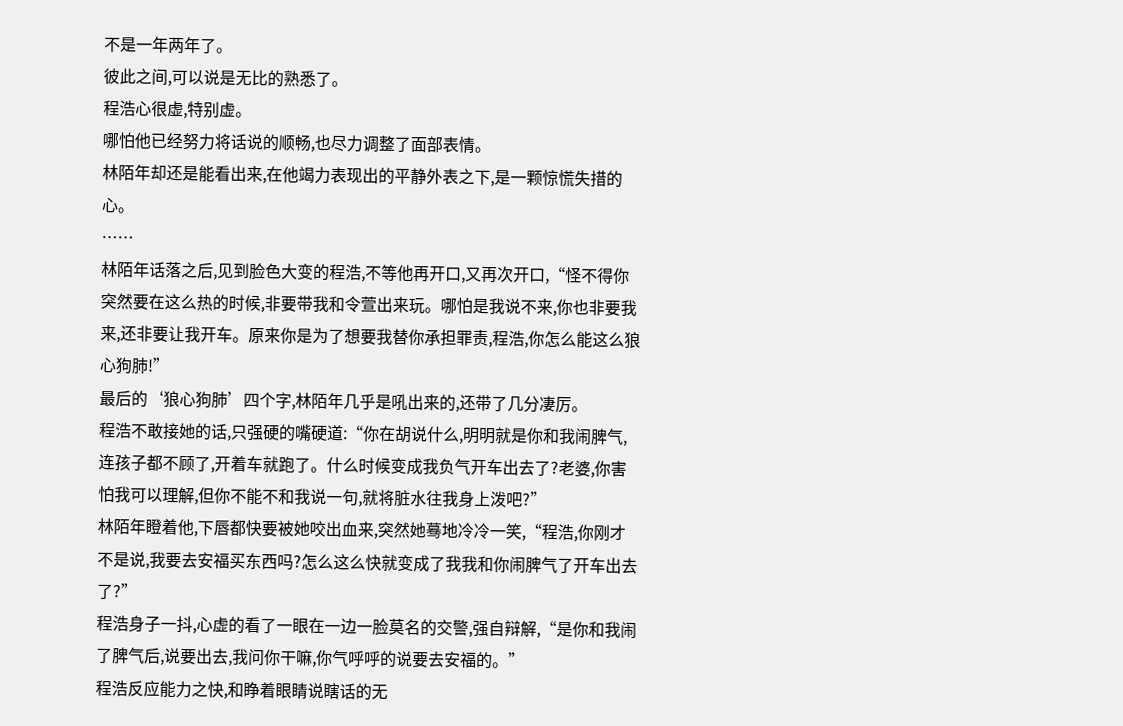不是一年两年了。
彼此之间,可以说是无比的熟悉了。
程浩心很虚,特别虚。
哪怕他已经努力将话说的顺畅,也尽力调整了面部表情。
林陌年却还是能看出来,在他竭力表现出的平静外表之下,是一颗惊慌失措的心。
……
林陌年话落之后,见到脸色大变的程浩,不等他再开口,又再次开口,“怪不得你突然要在这么热的时候,非要带我和令萱出来玩。哪怕是我说不来,你也非要我来,还非要让我开车。原来你是为了想要我替你承担罪责,程浩,你怎么能这么狼心狗肺!”
最后的‘狼心狗肺’四个字,林陌年几乎是吼出来的,还带了几分凄厉。
程浩不敢接她的话,只强硬的嘴硬道:“你在胡说什么,明明就是你和我闹脾气,连孩子都不顾了,开着车就跑了。什么时候变成我负气开车出去了?老婆,你害怕我可以理解,但你不能不和我说一句,就将脏水往我身上泼吧?”
林陌年瞪着他,下唇都快要被她咬出血来,突然她蓦地冷冷一笑,“程浩,你刚才不是说,我要去安福买东西吗?怎么这么快就变成了我我和你闹脾气了开车出去了?”
程浩身子一抖,心虚的看了一眼在一边一脸莫名的交警,强自辩解,“是你和我闹了脾气后,说要出去,我问你干嘛,你气呼呼的说要去安福的。”
程浩反应能力之快,和睁着眼睛说瞎话的无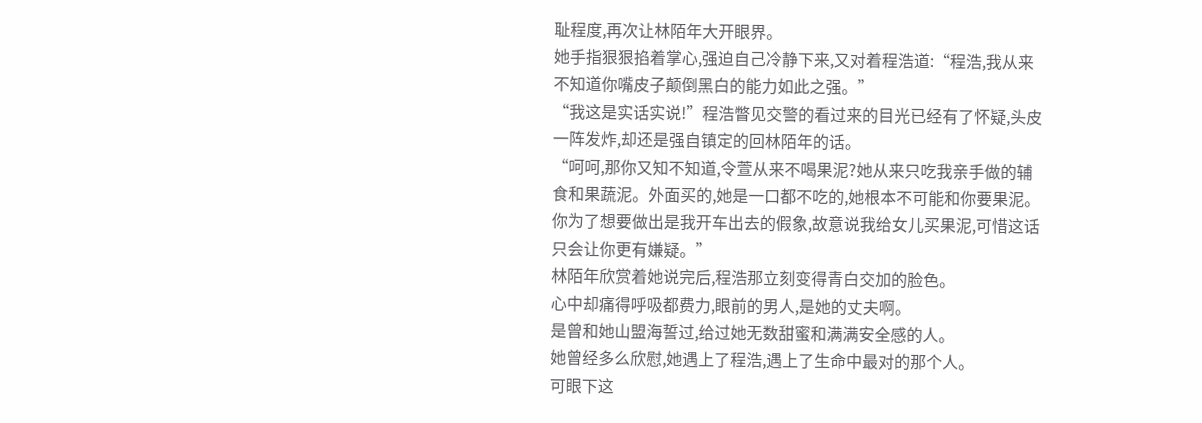耻程度,再次让林陌年大开眼界。
她手指狠狠掐着掌心,强迫自己冷静下来,又对着程浩道:“程浩,我从来不知道你嘴皮子颠倒黑白的能力如此之强。”
“我这是实话实说!”程浩瞥见交警的看过来的目光已经有了怀疑,头皮一阵发炸,却还是强自镇定的回林陌年的话。
“呵呵,那你又知不知道,令萱从来不喝果泥?她从来只吃我亲手做的辅食和果蔬泥。外面买的,她是一口都不吃的,她根本不可能和你要果泥。你为了想要做出是我开车出去的假象,故意说我给女儿买果泥,可惜这话只会让你更有嫌疑。”
林陌年欣赏着她说完后,程浩那立刻变得青白交加的脸色。
心中却痛得呼吸都费力,眼前的男人,是她的丈夫啊。
是曾和她山盟海誓过,给过她无数甜蜜和满满安全感的人。
她曾经多么欣慰,她遇上了程浩,遇上了生命中最对的那个人。
可眼下这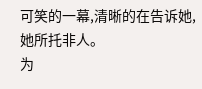可笑的一幕,清晰的在告诉她,她所托非人。
为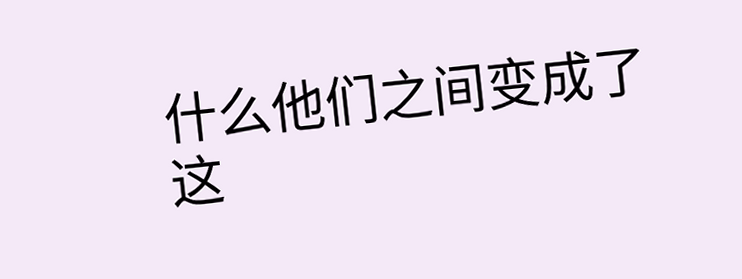什么他们之间变成了这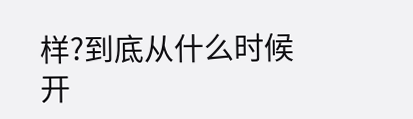样?到底从什么时候开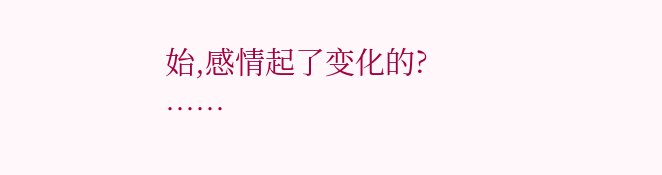始,感情起了变化的?
……